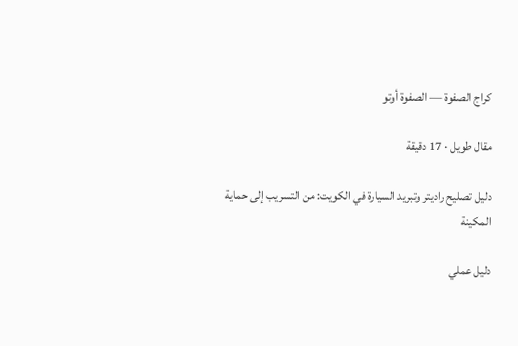كراج الصفوة — الصفوة أوتو

مقال طويل · 17 دقيقة

دليل تصليح راديتر وتبريد السيارة في الكويت: من التسريب إلى حماية المكينة

دليل عملي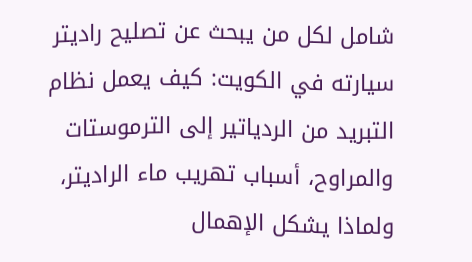شامل لكل من يبحث عن تصليح راديتر سيارته في الكويت: كيف يعمل نظام التبريد من الردياتير إلى الترموستات والمراوح، أسباب تهريب ماء الراديتر، ولماذا يشكل الإهمال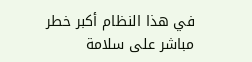في هذا النظام أكبر خطر مباشر على سلامة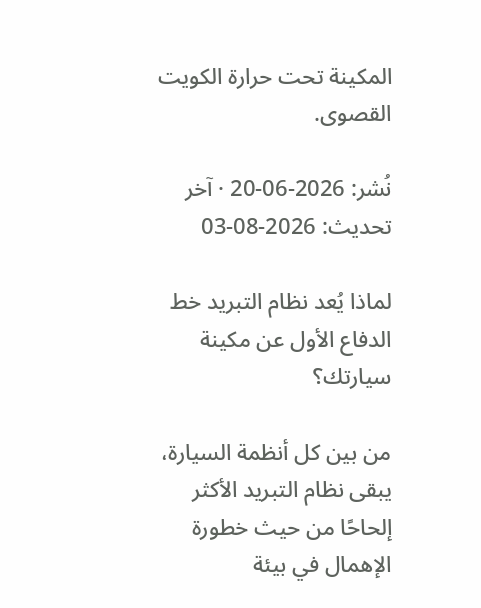المكينة تحت حرارة الكويت القصوى.

نُشر: 2026-06-20 · آخر تحديث: 2026-08-03

لماذا يُعد نظام التبريد خط الدفاع الأول عن مكينة سيارتك؟

من بين كل أنظمة السيارة، يبقى نظام التبريد الأكثر إلحاحًا من حيث خطورة الإهمال في بيئة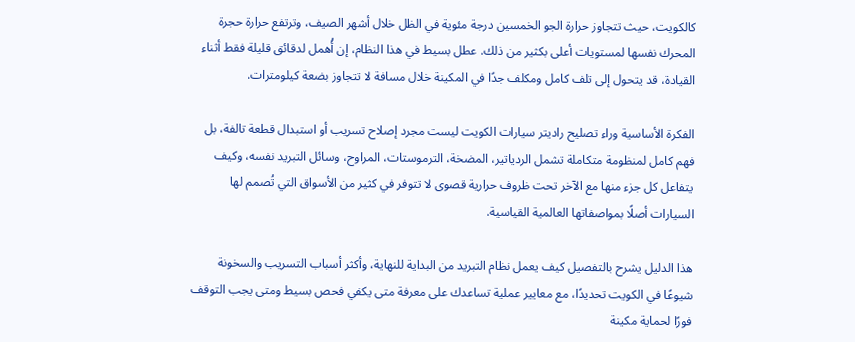كالكويت، حيث تتجاوز حرارة الجو الخمسين درجة مئوية في الظل خلال أشهر الصيف، وترتفع حرارة حجرة المحرك نفسها لمستويات أعلى بكثير من ذلك. عطل بسيط في هذا النظام، إن أُهمل لدقائق قليلة فقط أثناء القيادة، قد يتحول إلى تلف كامل ومكلف جدًا في المكينة خلال مسافة لا تتجاوز بضعة كيلومترات.

الفكرة الأساسية وراء تصليح راديتر سيارات الكويت ليست مجرد إصلاح تسريب أو استبدال قطعة تالفة، بل فهم كامل لمنظومة متكاملة تشمل الردياتير، المضخة، الترموستات، المراوح، وسائل التبريد نفسه، وكيف يتفاعل كل جزء منها مع الآخر تحت ظروف حرارية قصوى لا تتوفر في كثير من الأسواق التي تُصمم لها السيارات أصلًا بمواصفاتها العالمية القياسية.

هذا الدليل يشرح بالتفصيل كيف يعمل نظام التبريد من البداية للنهاية، وأكثر أسباب التسريب والسخونة شيوعًا في الكويت تحديدًا، مع معايير عملية تساعدك على معرفة متى يكفي فحص بسيط ومتى يجب التوقف فورًا لحماية مكينة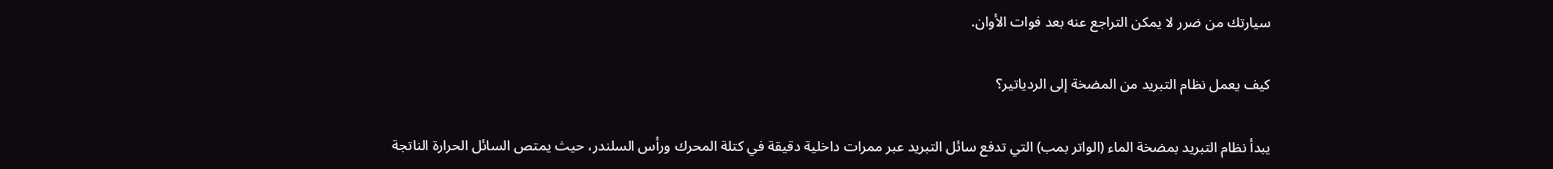سيارتك من ضرر لا يمكن التراجع عنه بعد فوات الأوان.

كيف يعمل نظام التبريد من المضخة إلى الردياتير؟

يبدأ نظام التبريد بمضخة الماء (الواتر بمب) التي تدفع سائل التبريد عبر ممرات داخلية دقيقة في كتلة المحرك ورأس السلندر، حيث يمتص السائل الحرارة الناتجة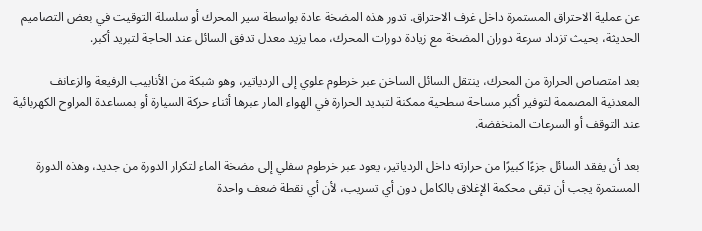عن عملية الاحتراق المستمرة داخل غرف الاحتراق. تدور هذه المضخة عادة بواسطة سير المحرك أو سلسلة التوقيت في بعض التصاميم الحديثة، بحيث تزداد سرعة دوران المضخة مع زيادة دورات المحرك، مما يزيد معدل تدفق السائل عند الحاجة لتبريد أكبر.

بعد امتصاص الحرارة من المحرك، ينتقل السائل الساخن عبر خرطوم علوي إلى الردياتير، وهو شبكة من الأنابيب الرفيعة والزعانف المعدنية المصممة لتوفير أكبر مساحة سطحية ممكنة لتبديد الحرارة في الهواء المار عبرها أثناء حركة السيارة أو بمساعدة المراوح الكهربائية عند التوقف أو السرعات المنخفضة.

بعد أن يفقد السائل جزءًا كبيرًا من حرارته داخل الردياتير، يعود عبر خرطوم سفلي إلى مضخة الماء لتكرار الدورة من جديد، وهذه الدورة المستمرة يجب أن تبقى محكمة الإغلاق بالكامل دون أي تسريب، لأن أي نقطة ضعف واحدة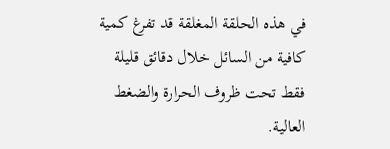في هذه الحلقة المغلقة قد تفرغ كمية كافية من السائل خلال دقائق قليلة فقط تحت ظروف الحرارة والضغط العالية.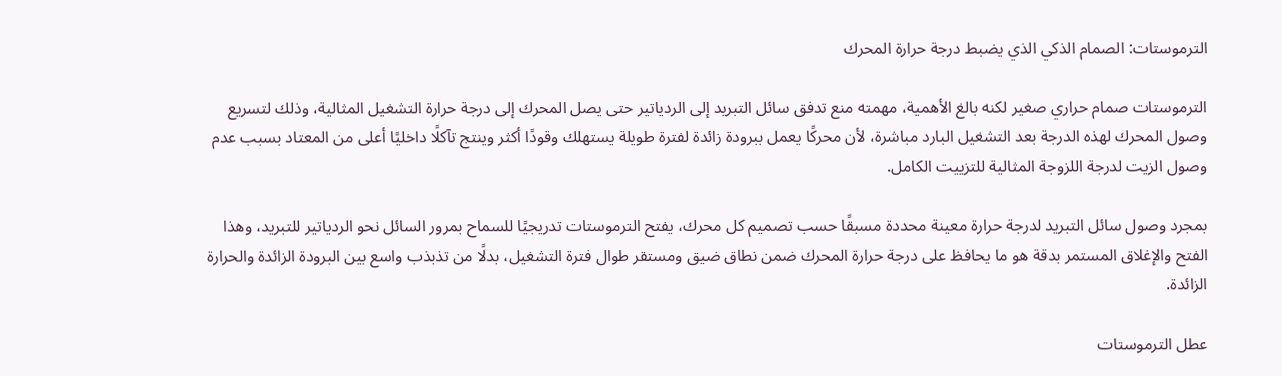الترموستات: الصمام الذكي الذي يضبط درجة حرارة المحرك

الترموستات صمام حراري صغير لكنه بالغ الأهمية، مهمته منع تدفق سائل التبريد إلى الردياتير حتى يصل المحرك إلى درجة حرارة التشغيل المثالية، وذلك لتسريع وصول المحرك لهذه الدرجة بعد التشغيل البارد مباشرة، لأن محركًا يعمل ببرودة زائدة لفترة طويلة يستهلك وقودًا أكثر وينتج تآكلًا داخليًا أعلى من المعتاد بسبب عدم وصول الزيت لدرجة اللزوجة المثالية للتزييت الكامل.

بمجرد وصول سائل التبريد لدرجة حرارة معينة محددة مسبقًا حسب تصميم كل محرك، يفتح الترموستات تدريجيًا للسماح بمرور السائل نحو الردياتير للتبريد، وهذا الفتح والإغلاق المستمر بدقة هو ما يحافظ على درجة حرارة المحرك ضمن نطاق ضيق ومستقر طوال فترة التشغيل، بدلًا من تذبذب واسع بين البرودة الزائدة والحرارة الزائدة.

عطل الترموستات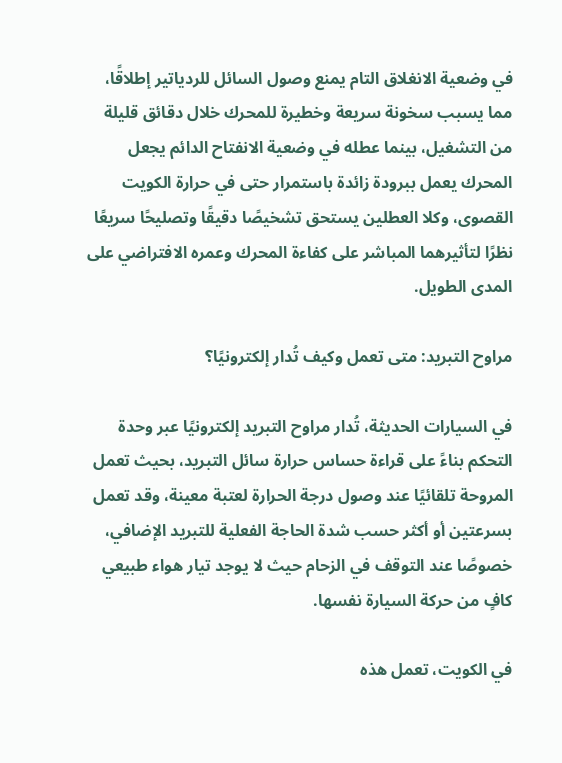في وضعية الانغلاق التام يمنع وصول السائل للردياتير إطلاقًا، مما يسبب سخونة سريعة وخطيرة للمحرك خلال دقائق قليلة من التشغيل، بينما عطله في وضعية الانفتاح الدائم يجعل المحرك يعمل ببرودة زائدة باستمرار حتى في حرارة الكويت القصوى، وكلا العطلين يستحق تشخيصًا دقيقًا وتصليحًا سريعًا نظرًا لتأثيرهما المباشر على كفاءة المحرك وعمره الافتراضي على المدى الطويل.

مراوح التبريد: متى تعمل وكيف تُدار إلكترونيًا؟

في السيارات الحديثة، تُدار مراوح التبريد إلكترونيًا عبر وحدة التحكم بناءً على قراءة حساس حرارة سائل التبريد، بحيث تعمل المروحة تلقائيًا عند وصول درجة الحرارة لعتبة معينة، وقد تعمل بسرعتين أو أكثر حسب شدة الحاجة الفعلية للتبريد الإضافي، خصوصًا عند التوقف في الزحام حيث لا يوجد تيار هواء طبيعي كافٍ من حركة السيارة نفسها.

في الكويت، تعمل هذه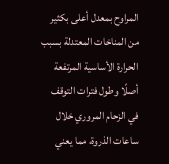المراوح بمعدل أعلى بكثير من المناخات المعتدلة بسبب الحرارة الأساسية المرتفعة أصلًا وطول فترات التوقف في الزحام المروري خلال ساعات الذروة، مما يعني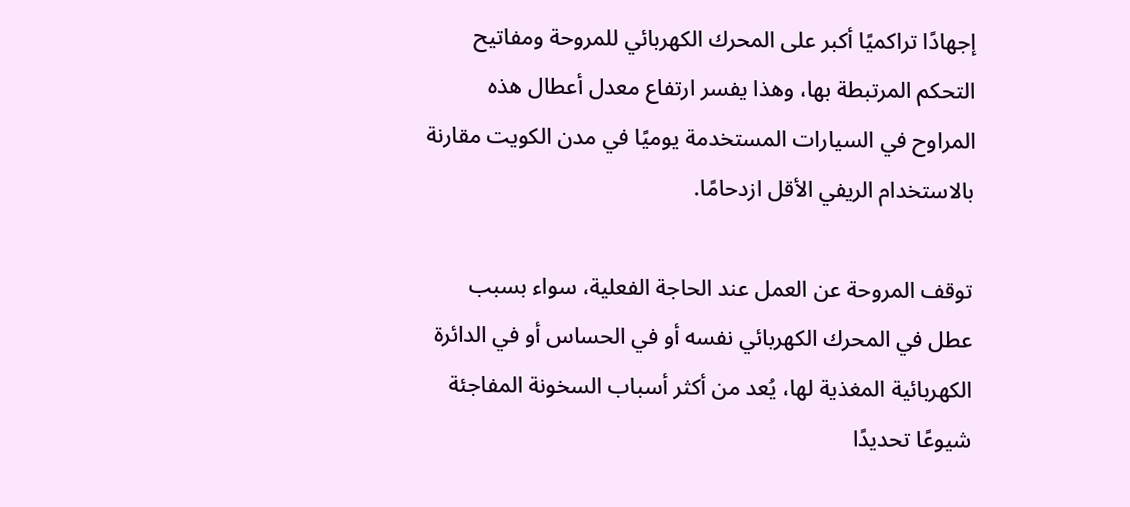إجهادًا تراكميًا أكبر على المحرك الكهربائي للمروحة ومفاتيح التحكم المرتبطة بها، وهذا يفسر ارتفاع معدل أعطال هذه المراوح في السيارات المستخدمة يوميًا في مدن الكويت مقارنة بالاستخدام الريفي الأقل ازدحامًا.

توقف المروحة عن العمل عند الحاجة الفعلية، سواء بسبب عطل في المحرك الكهربائي نفسه أو في الحساس أو في الدائرة الكهربائية المغذية لها، يُعد من أكثر أسباب السخونة المفاجئة شيوعًا تحديدًا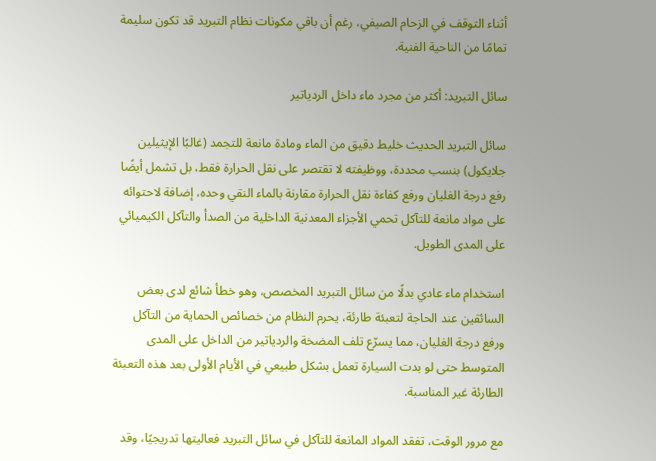أثناء التوقف في الزحام الصيفي، رغم أن باقي مكونات نظام التبريد قد تكون سليمة تمامًا من الناحية الفنية.

سائل التبريد: أكثر من مجرد ماء داخل الردياتير

سائل التبريد الحديث خليط دقيق من الماء ومادة مانعة للتجمد (غالبًا الإيثيلين جلايكول) بنسب محددة، ووظيفته لا تقتصر على نقل الحرارة فقط، بل تشمل أيضًا رفع درجة الغليان ورفع كفاءة نقل الحرارة مقارنة بالماء النقي وحده، إضافة لاحتوائه على مواد مانعة للتآكل تحمي الأجزاء المعدنية الداخلية من الصدأ والتآكل الكيميائي على المدى الطويل.

استخدام ماء عادي بدلًا من سائل التبريد المخصص، وهو خطأ شائع لدى بعض السائقين عند الحاجة لتعبئة طارئة، يحرم النظام من خصائص الحماية من التآكل ورفع درجة الغليان، مما يسرّع تلف المضخة والردياتير من الداخل على المدى المتوسط حتى لو بدت السيارة تعمل بشكل طبيعي في الأيام الأولى بعد هذه التعبئة الطارئة غير المناسبة.

مع مرور الوقت، تفقد المواد المانعة للتآكل في سائل التبريد فعاليتها تدريجيًا، وقد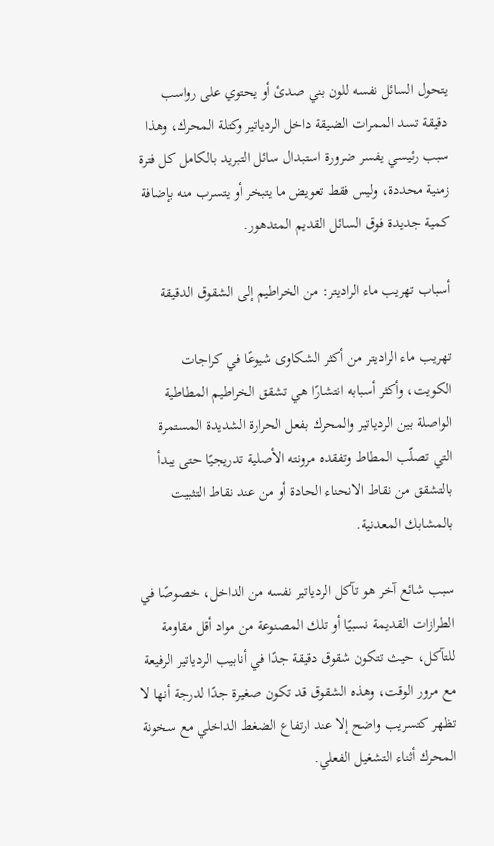يتحول السائل نفسه للون بني صدئ أو يحتوي على رواسب دقيقة تسد الممرات الضيقة داخل الردياتير وكتلة المحرك، وهذا سبب رئيسي يفسر ضرورة استبدال سائل التبريد بالكامل كل فترة زمنية محددة، وليس فقط تعويض ما يتبخر أو يتسرب منه بإضافة كمية جديدة فوق السائل القديم المتدهور.

أسباب تهريب ماء الراديتر: من الخراطيم إلى الشقوق الدقيقة

تهريب ماء الراديتر من أكثر الشكاوى شيوعًا في كراجات الكويت، وأكثر أسبابه انتشارًا هي تشقق الخراطيم المطاطية الواصلة بين الردياتير والمحرك بفعل الحرارة الشديدة المستمرة التي تصلّب المطاط وتفقده مرونته الأصلية تدريجيًا حتى يبدأ بالتشقق من نقاط الانحناء الحادة أو من عند نقاط التثبيت بالمشابك المعدنية.

سبب شائع آخر هو تآكل الردياتير نفسه من الداخل، خصوصًا في الطرازات القديمة نسبيًا أو تلك المصنوعة من مواد أقل مقاومة للتآكل، حيث تتكون شقوق دقيقة جدًا في أنابيب الردياتير الرفيعة مع مرور الوقت، وهذه الشقوق قد تكون صغيرة جدًا لدرجة أنها لا تظهر كتسريب واضح إلا عند ارتفاع الضغط الداخلي مع سخونة المحرك أثناء التشغيل الفعلي.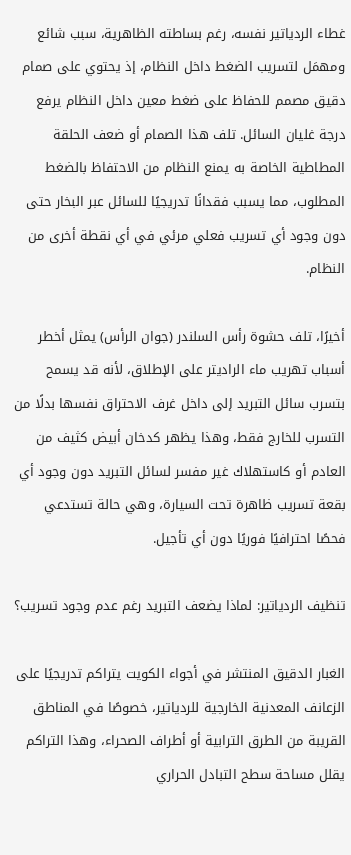غطاء الردياتير نفسه، رغم بساطته الظاهرية، سبب شائع ومهمَل لتسريب الضغط داخل النظام، إذ يحتوي على صمام دقيق مصمم للحفاظ على ضغط معين داخل النظام يرفع درجة غليان السائل. تلف هذا الصمام أو ضعف الحلقة المطاطية الخاصة به يمنع النظام من الاحتفاظ بالضغط المطلوب، مما يسبب فقدانًا تدريجيًا للسائل عبر البخار حتى دون وجود أي تسريب فعلي مرئي في أي نقطة أخرى من النظام.

أخيرًا، تلف حشوة رأس السلندر (جوان الرأس) يمثل أخطر أسباب تهريب ماء الراديتر على الإطلاق، لأنه قد يسمح بتسرب سائل التبريد إلى داخل غرف الاحتراق نفسها بدلًا من التسرب للخارج فقط، وهذا يظهر كدخان أبيض كثيف من العادم أو كاستهلاك غير مفسر لسائل التبريد دون وجود أي بقعة تسريب ظاهرة تحت السيارة، وهي حالة تستدعي فحصًا احترافيًا فوريًا دون أي تأجيل.

تنظيف الردياتير: لماذا يضعف التبريد رغم عدم وجود تسريب؟

الغبار الدقيق المنتشر في أجواء الكويت يتراكم تدريجيًا على الزعانف المعدنية الخارجية للردياتير، خصوصًا في المناطق القريبة من الطرق الترابية أو أطراف الصحراء، وهذا التراكم يقلل مساحة سطح التبادل الحراري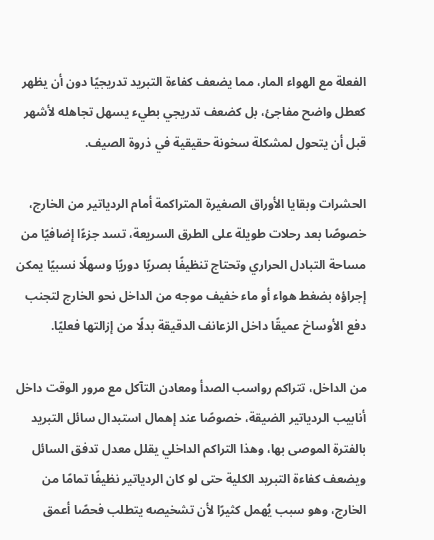الفعلة مع الهواء المار، مما يضعف كفاءة التبريد تدريجيًا دون أن يظهر كعطل واضح مفاجئ، بل كضعف تدريجي بطيء يسهل تجاهله لأشهر قبل أن يتحول لمشكلة سخونة حقيقية في ذروة الصيف.

الحشرات وبقايا الأوراق الصغيرة المتراكمة أمام الردياتير من الخارج، خصوصًا بعد رحلات طويلة على الطرق السريعة، تسد جزءًا إضافيًا من مساحة التبادل الحراري وتحتاج تنظيفًا بصريًا دوريًا وسهلًا نسبيًا يمكن إجراؤه بضغط هواء أو ماء خفيف موجه من الداخل نحو الخارج لتجنب دفع الأوساخ عميقًا داخل الزعانف الدقيقة بدلًا من إزالتها فعليًا.

من الداخل، تتراكم رواسب الصدأ ومعادن التآكل مع مرور الوقت داخل أنابيب الردياتير الضيقة، خصوصًا عند إهمال استبدال سائل التبريد بالفترة الموصى بها، وهذا التراكم الداخلي يقلل معدل تدفق السائل ويضعف كفاءة التبريد الكلية حتى لو كان الردياتير نظيفًا تمامًا من الخارج، وهو سبب يُهمل كثيرًا لأن تشخيصه يتطلب فحصًا أعمق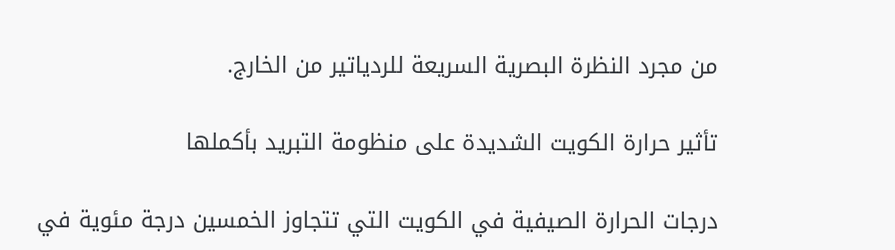من مجرد النظرة البصرية السريعة للردياتير من الخارج.

تأثير حرارة الكويت الشديدة على منظومة التبريد بأكملها

درجات الحرارة الصيفية في الكويت التي تتجاوز الخمسين درجة مئوية في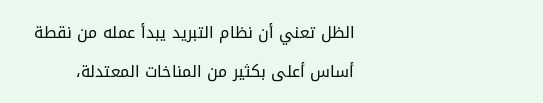الظل تعني أن نظام التبريد يبدأ عمله من نقطة أساس أعلى بكثير من المناخات المعتدلة،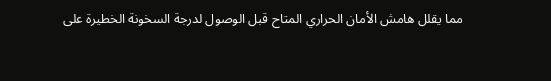مما يقلل هامش الأمان الحراري المتاح قبل الوصول لدرجة السخونة الخطيرة على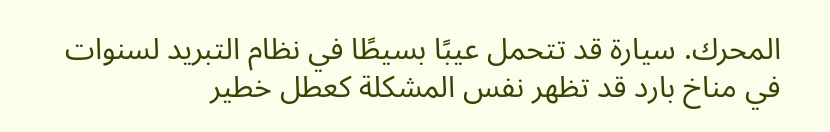المحرك. سيارة قد تتحمل عيبًا بسيطًا في نظام التبريد لسنوات في مناخ بارد قد تظهر نفس المشكلة كعطل خطير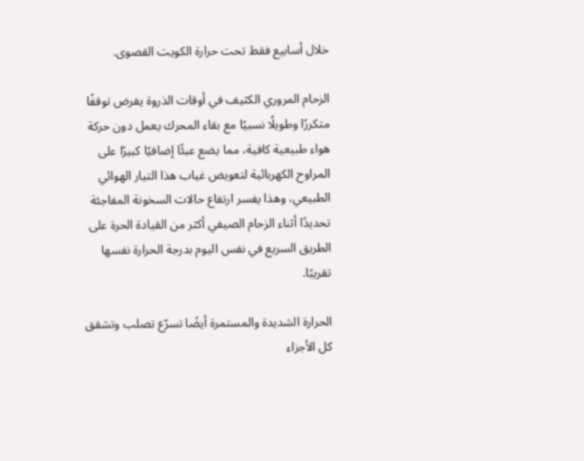خلال أسابيع فقط تحت حرارة الكويت القصوى.

الزحام المروري الكثيف في أوقات الذروة يفرض توقفًا متكررًا وطويلًا نسبيًا مع بقاء المحرك يعمل دون حركة هواء طبيعية كافية، مما يضع عبئًا إضافيًا كبيرًا على المراوح الكهربائية لتعويض غياب هذا التيار الهوائي الطبيعي، وهذا يفسر ارتفاع حالات السخونة المفاجئة تحديدًا أثناء الزحام الصيفي أكثر من القيادة الحرة على الطريق السريع في نفس اليوم بدرجة الحرارة نفسها تقريبًا.

الحرارة الشديدة والمستمرة أيضًا تسرّع تصلب وتشقق كل الأجزاء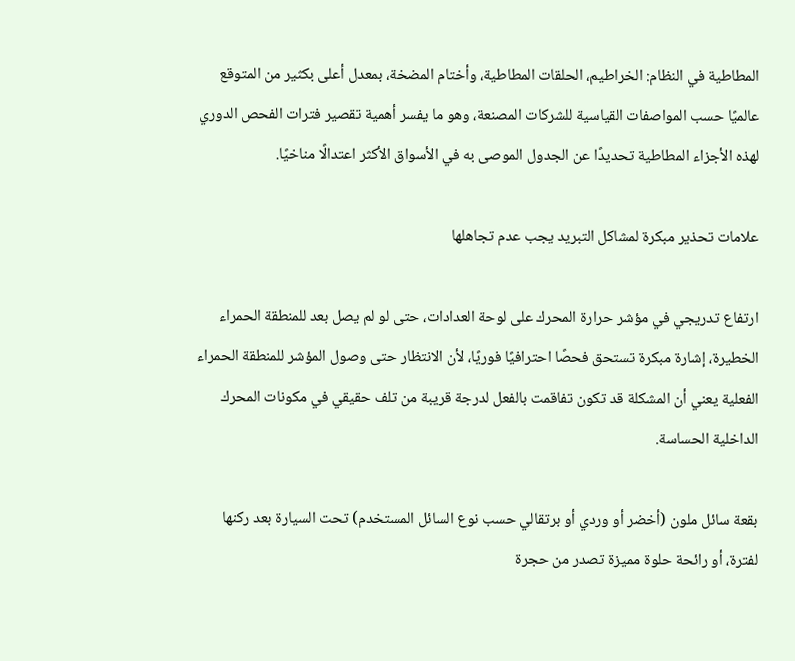المطاطية في النظام: الخراطيم، الحلقات المطاطية، وأختام المضخة، بمعدل أعلى بكثير من المتوقع عالميًا حسب المواصفات القياسية للشركات المصنعة، وهو ما يفسر أهمية تقصير فترات الفحص الدوري لهذه الأجزاء المطاطية تحديدًا عن الجدول الموصى به في الأسواق الأكثر اعتدالًا مناخيًا.

علامات تحذير مبكرة لمشاكل التبريد يجب عدم تجاهلها

ارتفاع تدريجي في مؤشر حرارة المحرك على لوحة العدادات، حتى لو لم يصل بعد للمنطقة الحمراء الخطيرة، إشارة مبكرة تستحق فحصًا احترافيًا فوريًا، لأن الانتظار حتى وصول المؤشر للمنطقة الحمراء الفعلية يعني أن المشكلة قد تكون تفاقمت بالفعل لدرجة قريبة من تلف حقيقي في مكونات المحرك الداخلية الحساسة.

بقعة سائل ملون (أخضر أو وردي أو برتقالي حسب نوع السائل المستخدم) تحت السيارة بعد ركنها لفترة، أو رائحة حلوة مميزة تصدر من حجرة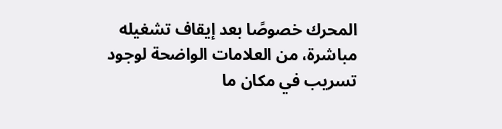المحرك خصوصًا بعد إيقاف تشغيله مباشرة، من العلامات الواضحة لوجود تسريب في مكان ما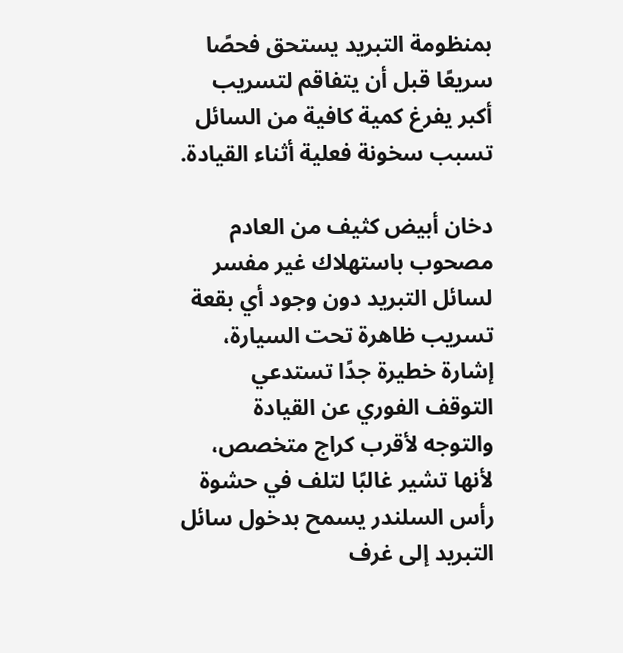بمنظومة التبريد يستحق فحصًا سريعًا قبل أن يتفاقم لتسريب أكبر يفرغ كمية كافية من السائل تسبب سخونة فعلية أثناء القيادة.

دخان أبيض كثيف من العادم مصحوب باستهلاك غير مفسر لسائل التبريد دون وجود أي بقعة تسريب ظاهرة تحت السيارة، إشارة خطيرة جدًا تستدعي التوقف الفوري عن القيادة والتوجه لأقرب كراج متخصص، لأنها تشير غالبًا لتلف في حشوة رأس السلندر يسمح بدخول سائل التبريد إلى غرف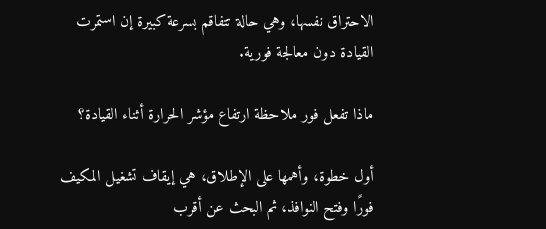الاحتراق نفسها، وهي حالة تتفاقم بسرعة كبيرة إن استمرت القيادة دون معالجة فورية.

ماذا تفعل فور ملاحظة ارتفاع مؤشر الحرارة أثناء القيادة؟

أول خطوة، وأهمها على الإطلاق، هي إيقاف تشغيل المكيف فورًا وفتح النوافذ، ثم البحث عن أقرب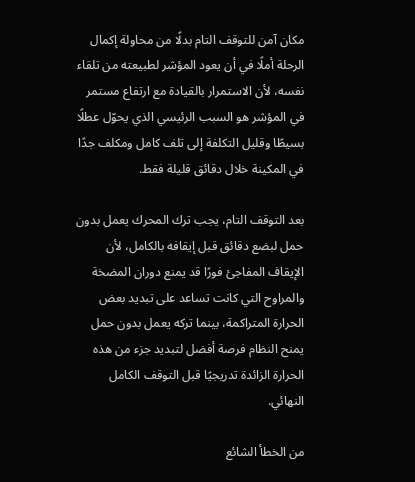مكان آمن للتوقف التام بدلًا من محاولة إكمال الرحلة أملًا في أن يعود المؤشر لطبيعته من تلقاء نفسه، لأن الاستمرار بالقيادة مع ارتفاع مستمر في المؤشر هو السبب الرئيسي الذي يحوّل عطلًا بسيطًا وقليل التكلفة إلى تلف كامل ومكلف جدًا في المكينة خلال دقائق قليلة فقط.

بعد التوقف التام، يجب ترك المحرك يعمل بدون حمل لبضع دقائق قبل إيقافه بالكامل، لأن الإيقاف المفاجئ فورًا قد يمنع دوران المضخة والمراوح التي كانت تساعد على تبديد بعض الحرارة المتراكمة، بينما تركه يعمل بدون حمل يمنح النظام فرصة أفضل لتبديد جزء من هذه الحرارة الزائدة تدريجيًا قبل التوقف الكامل النهائي.

من الخطأ الشائع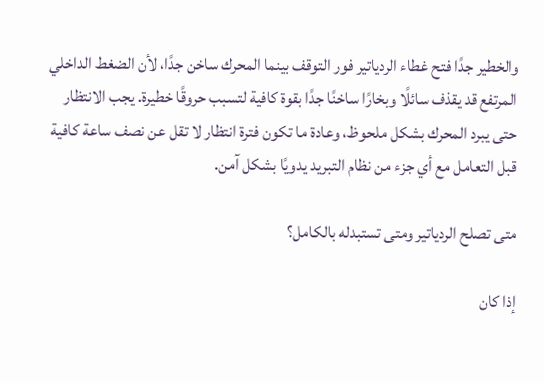والخطير جدًا فتح غطاء الردياتير فور التوقف بينما المحرك ساخن جدًا، لأن الضغط الداخلي المرتفع قد يقذف سائلًا وبخارًا ساخنًا جدًا بقوة كافية لتسبب حروقًا خطيرة. يجب الانتظار حتى يبرد المحرك بشكل ملحوظ، وعادة ما تكون فترة انتظار لا تقل عن نصف ساعة كافية قبل التعامل مع أي جزء من نظام التبريد يدويًا بشكل آمن.

متى تصلح الردياتير ومتى تستبدله بالكامل؟

إذا كان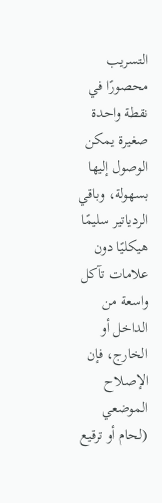التسريب محصورًا في نقطة واحدة صغيرة يمكن الوصول إليها بسهولة، وباقي الردياتير سليمًا هيكليًا دون علامات تآكل واسعة من الداخل أو الخارج، فإن الإصلاح الموضعي (لحام أو ترقيع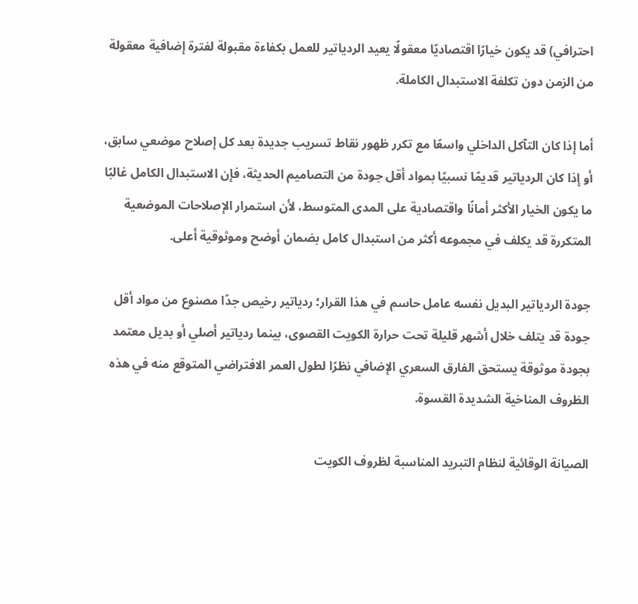احترافي) قد يكون خيارًا اقتصاديًا معقولًا يعيد الردياتير للعمل بكفاءة مقبولة لفترة إضافية معقولة من الزمن دون تكلفة الاستبدال الكاملة.

أما إذا كان التآكل الداخلي واسعًا مع تكرر ظهور نقاط تسريب جديدة بعد كل إصلاح موضعي سابق، أو إذا كان الردياتير قديمًا نسبيًا بمواد أقل جودة من التصاميم الحديثة، فإن الاستبدال الكامل غالبًا ما يكون الخيار الأكثر أمانًا واقتصادية على المدى المتوسط، لأن استمرار الإصلاحات الموضعية المتكررة قد يكلف في مجموعه أكثر من استبدال كامل بضمان أوضح وموثوقية أعلى.

جودة الردياتير البديل نفسه عامل حاسم في هذا القرار؛ ردياتير رخيص جدًا مصنوع من مواد أقل جودة قد يتلف خلال أشهر قليلة تحت حرارة الكويت القصوى، بينما ردياتير أصلي أو بديل معتمد بجودة موثوقة يستحق الفارق السعري الإضافي نظرًا لطول العمر الافتراضي المتوقع منه في هذه الظروف المناخية الشديدة القسوة.

الصيانة الوقائية لنظام التبريد المناسبة لظروف الكويت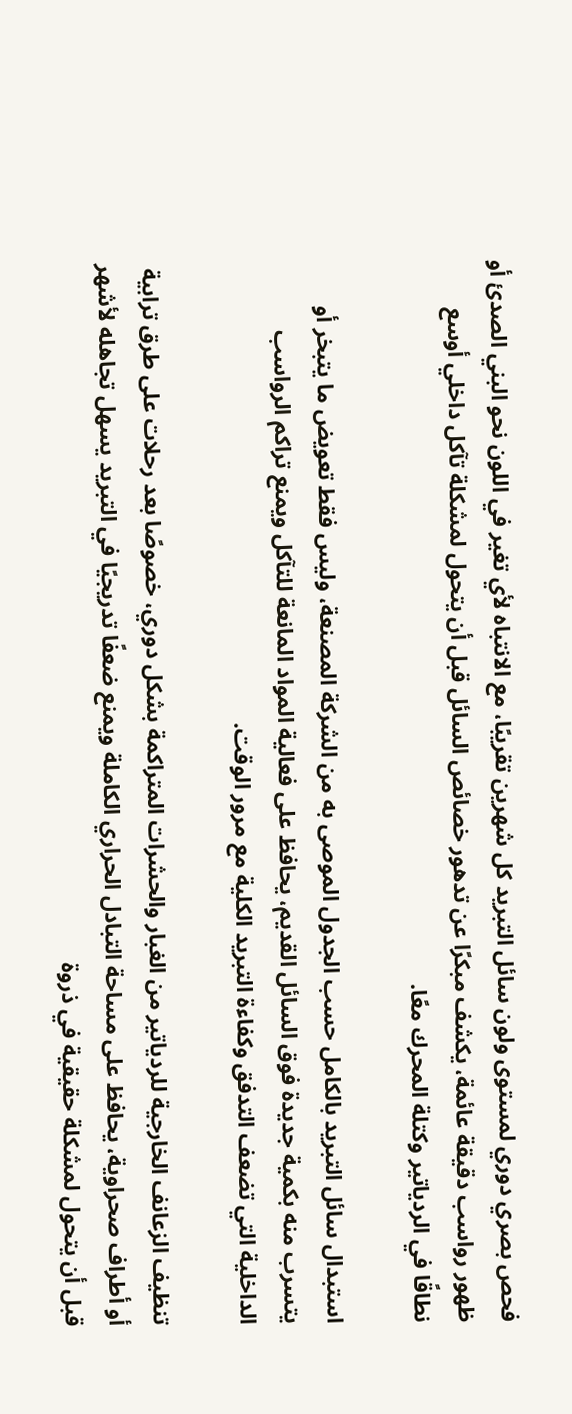فحص بصري دوري لمستوى ولون سائل التبريد كل شهرين تقريبًا، مع الانتباه لأي تغير في اللون نحو البني الصدئ أو ظهور رواسب دقيقة عائمة، يكشف مبكرًا عن تدهور خصائص السائل قبل أن يتحول لمشكلة تآكل داخلي أوسع نطاقًا في الردياتير وكتلة المحرك معًا.

استبدال سائل التبريد بالكامل حسب الجدول الموصى به من الشركة المصنعة، وليس فقط تعويض ما يتبخر أو يتسرب منه بكمية جديدة فوق السائل القديم، يحافظ على فعالية المواد المانعة للتآكل ويمنع تراكم الرواسب الداخلية التي تضعف التدفق وكفاءة التبريد الكلية مع مرور الوقت.

تنظيف الزعانف الخارجية للردياتير من الغبار والحشرات المتراكمة بشكل دوري، خصوصًا بعد رحلات على طرق ترابية أو أطراف صحراوية، يحافظ على مساحة التبادل الحراري الكاملة ويمنع ضعفًا تدريجيًا في التبريد يسهل تجاهله لأشهر قبل أن يتحول لمشكلة حقيقية في ذروة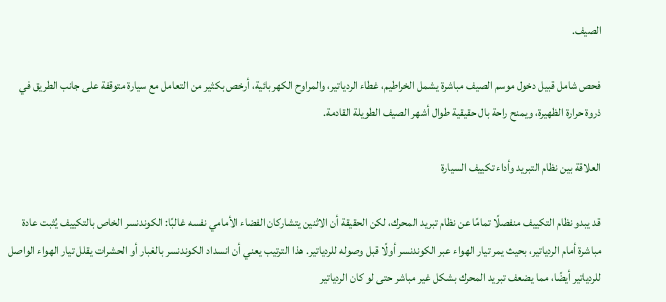الصيف.

فحص شامل قبيل دخول موسم الصيف مباشرة يشمل الخراطيم، غطاء الردياتير، والمراوح الكهربائية، أرخص بكثير من التعامل مع سيارة متوقفة على جانب الطريق في ذروة حرارة الظهيرة، ويمنح راحة بال حقيقية طوال أشهر الصيف الطويلة القادمة.

العلاقة بين نظام التبريد وأداء تكييف السيارة

قد يبدو نظام التكييف منفصلًا تمامًا عن نظام تبريد المحرك، لكن الحقيقة أن الاثنين يتشاركان الفضاء الأمامي نفسه غالبًا: الكوندنسر الخاص بالتكييف يُثبت عادة مباشرة أمام الردياتير، بحيث يمر تيار الهواء عبر الكوندنسر أولًا قبل وصوله للردياتير. هذا الترتيب يعني أن انسداد الكوندنسر بالغبار أو الحشرات يقلل تيار الهواء الواصل للردياتير أيضًا، مما يضعف تبريد المحرك بشكل غير مباشر حتى لو كان الردياتير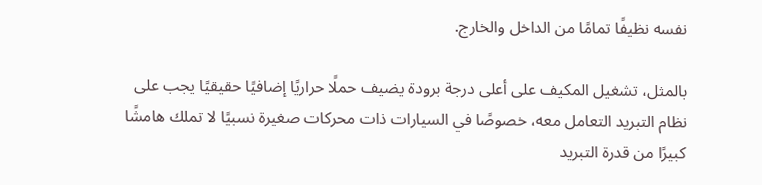نفسه نظيفًا تمامًا من الداخل والخارج.

بالمثل، تشغيل المكيف على أعلى درجة برودة يضيف حملًا حراريًا إضافيًا حقيقيًا يجب على نظام التبريد التعامل معه، خصوصًا في السيارات ذات محركات صغيرة نسبيًا لا تملك هامشًا كبيرًا من قدرة التبريد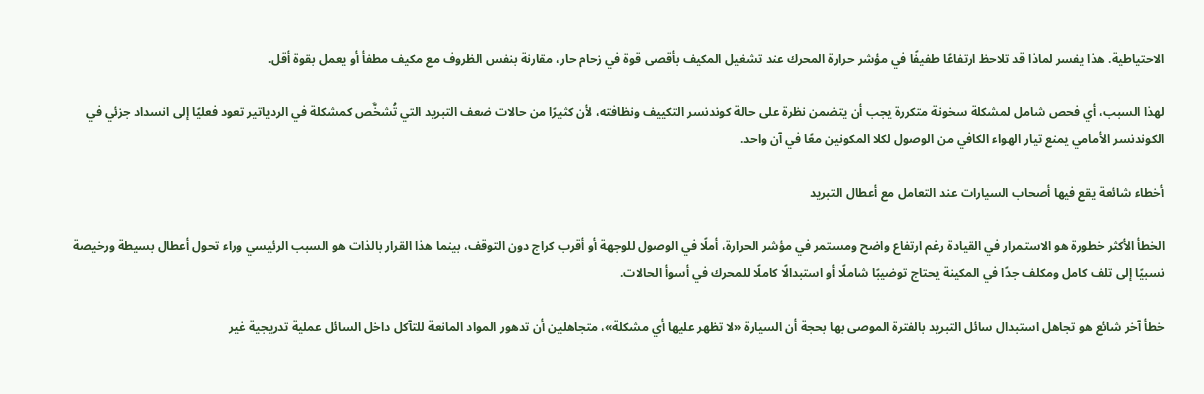الاحتياطية. هذا يفسر لماذا قد تلاحظ ارتفاعًا طفيفًا في مؤشر حرارة المحرك عند تشغيل المكيف بأقصى قوة في زحام حار، مقارنة بنفس الظروف مع مكيف مطفأ أو يعمل بقوة أقل.

لهذا السبب، أي فحص شامل لمشكلة سخونة متكررة يجب أن يتضمن نظرة على حالة كوندنسر التكييف ونظافته، لأن كثيرًا من حالات ضعف التبريد التي تُشخَّص كمشكلة في الردياتير تعود فعليًا إلى انسداد جزئي في الكوندنسر الأمامي يمنع تيار الهواء الكافي من الوصول لكلا المكونين معًا في آن واحد.

أخطاء شائعة يقع فيها أصحاب السيارات عند التعامل مع أعطال التبريد

الخطأ الأكثر خطورة هو الاستمرار في القيادة رغم ارتفاع واضح ومستمر في مؤشر الحرارة، أملًا في الوصول للوجهة أو أقرب كراج دون التوقف، بينما هذا القرار بالذات هو السبب الرئيسي وراء تحول أعطال بسيطة ورخيصة نسبيًا إلى تلف كامل ومكلف جدًا في المكينة يحتاج توضيبًا شاملًا أو استبدالًا كاملًا للمحرك في أسوأ الحالات.

خطأ آخر شائع هو تجاهل استبدال سائل التبريد بالفترة الموصى بها بحجة أن السيارة «لا تظهر عليها أي مشكلة»، متجاهلين أن تدهور المواد المانعة للتآكل داخل السائل عملية تدريجية غير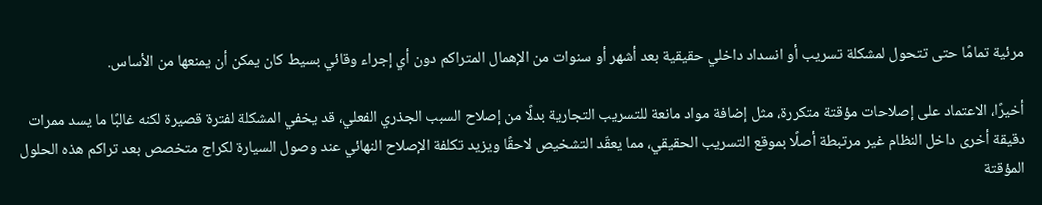مرئية تمامًا حتى تتحول لمشكلة تسريب أو انسداد داخلي حقيقية بعد أشهر أو سنوات من الإهمال المتراكم دون أي إجراء وقائي بسيط كان يمكن أن يمنعها من الأساس.

أخيرًا، الاعتماد على إصلاحات مؤقتة متكررة، مثل إضافة مواد مانعة للتسريب التجارية بدلًا من إصلاح السبب الجذري الفعلي، قد يخفي المشكلة لفترة قصيرة لكنه غالبًا ما يسد ممرات دقيقة أخرى داخل النظام غير مرتبطة أصلًا بموقع التسريب الحقيقي، مما يعقّد التشخيص لاحقًا ويزيد تكلفة الإصلاح النهائي عند وصول السيارة لكراج متخصص بعد تراكم هذه الحلول المؤقتة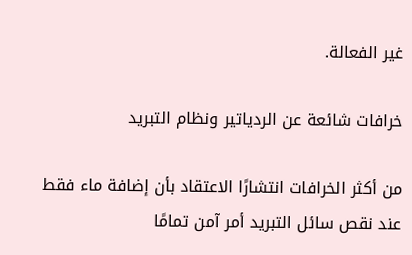غير الفعالة.

خرافات شائعة عن الردياتير ونظام التبريد

من أكثر الخرافات انتشارًا الاعتقاد بأن إضافة ماء فقط عند نقص سائل التبريد أمر آمن تمامًا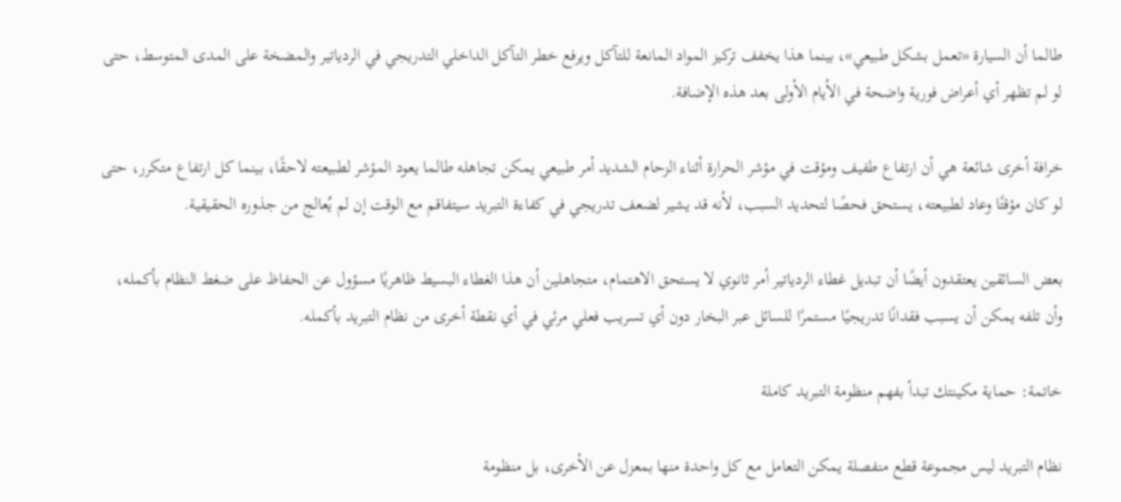طالما أن السيارة «تعمل بشكل طبيعي»، بينما هذا يخفف تركيز المواد المانعة للتآكل ويرفع خطر التآكل الداخلي التدريجي في الردياتير والمضخة على المدى المتوسط، حتى لو لم تظهر أي أعراض فورية واضحة في الأيام الأولى بعد هذه الإضافة.

خرافة أخرى شائعة هي أن ارتفاع طفيف ومؤقت في مؤشر الحرارة أثناء الزحام الشديد أمر طبيعي يمكن تجاهله طالما يعود المؤشر لطبيعته لاحقًا، بينما كل ارتفاع متكرر، حتى لو كان مؤقتًا وعاد لطبيعته، يستحق فحصًا لتحديد السبب، لأنه قد يشير لضعف تدريجي في كفاءة التبريد سيتفاقم مع الوقت إن لم يُعالج من جذوره الحقيقية.

بعض السائقين يعتقدون أيضًا أن تبديل غطاء الردياتير أمر ثانوي لا يستحق الاهتمام، متجاهلين أن هذا الغطاء البسيط ظاهريًا مسؤول عن الحفاظ على ضغط النظام بأكمله، وأن تلفه يمكن أن يسبب فقدانًا تدريجيًا مستمرًا للسائل عبر البخار دون أي تسريب فعلي مرئي في أي نقطة أخرى من نظام التبريد بأكمله.

خاتمة: حماية مكينتك تبدأ بفهم منظومة التبريد كاملة

نظام التبريد ليس مجموعة قطع منفصلة يمكن التعامل مع كل واحدة منها بمعزل عن الأخرى، بل منظومة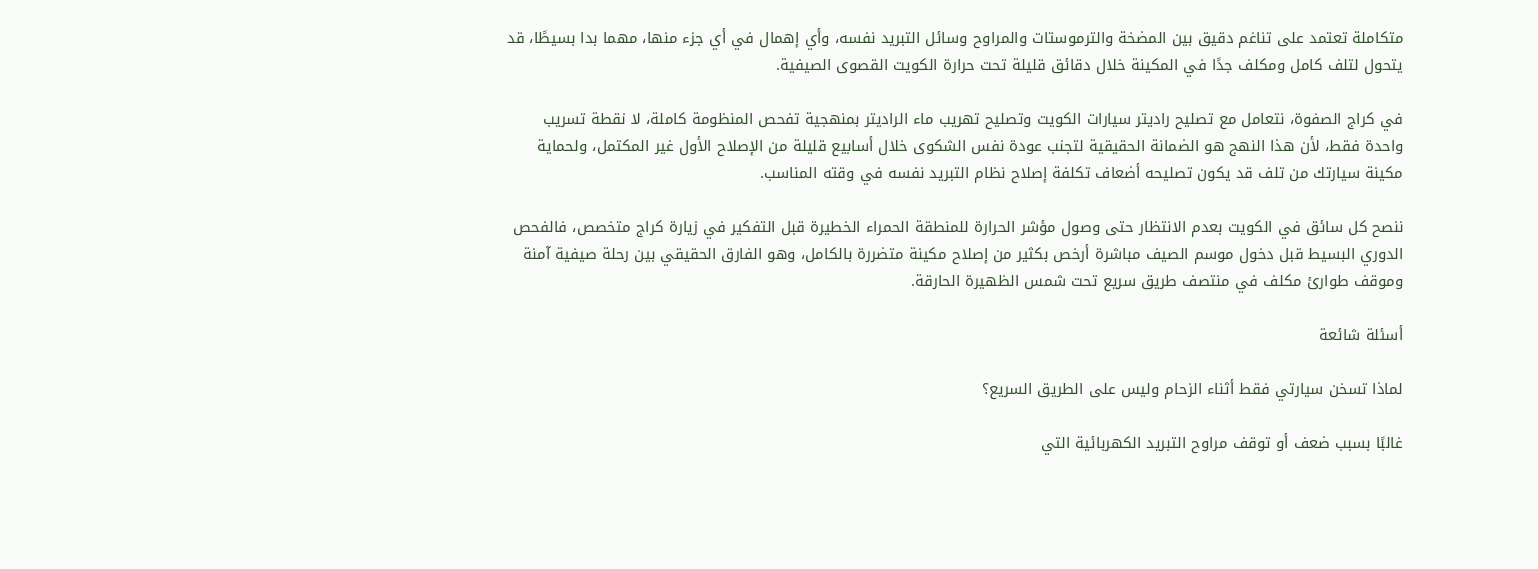متكاملة تعتمد على تناغم دقيق بين المضخة والترموستات والمراوح وسائل التبريد نفسه، وأي إهمال في أي جزء منها، مهما بدا بسيطًا، قد يتحول لتلف كامل ومكلف جدًا في المكينة خلال دقائق قليلة تحت حرارة الكويت القصوى الصيفية.

في كراج الصفوة، نتعامل مع تصليح راديتر سيارات الكويت وتصليح تهريب ماء الراديتر بمنهجية تفحص المنظومة كاملة، لا نقطة تسريب واحدة فقط، لأن هذا النهج هو الضمانة الحقيقية لتجنب عودة نفس الشكوى خلال أسابيع قليلة من الإصلاح الأول غير المكتمل، ولحماية مكينة سيارتك من تلف قد يكون تصليحه أضعاف تكلفة إصلاح نظام التبريد نفسه في وقته المناسب.

ننصح كل سائق في الكويت بعدم الانتظار حتى وصول مؤشر الحرارة للمنطقة الحمراء الخطيرة قبل التفكير في زيارة كراج متخصص، فالفحص الدوري البسيط قبل دخول موسم الصيف مباشرة أرخص بكثير من إصلاح مكينة متضررة بالكامل، وهو الفارق الحقيقي بين رحلة صيفية آمنة وموقف طوارئ مكلف في منتصف طريق سريع تحت شمس الظهيرة الحارقة.

أسئلة شائعة

لماذا تسخن سيارتي فقط أثناء الزحام وليس على الطريق السريع؟

غالبًا بسبب ضعف أو توقف مراوح التبريد الكهربائية التي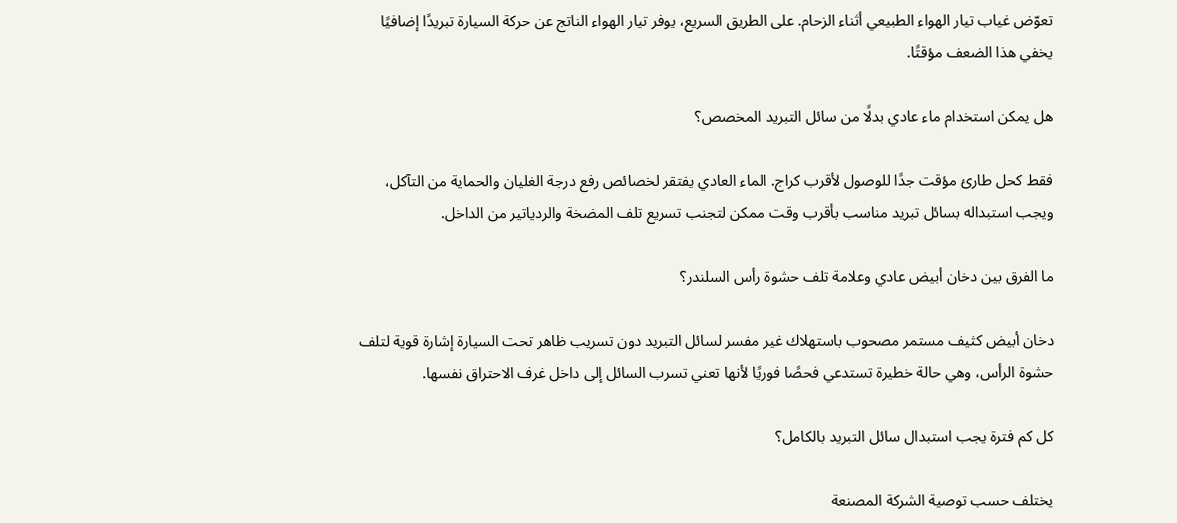تعوّض غياب تيار الهواء الطبيعي أثناء الزحام. على الطريق السريع، يوفر تيار الهواء الناتج عن حركة السيارة تبريدًا إضافيًا يخفي هذا الضعف مؤقتًا.

هل يمكن استخدام ماء عادي بدلًا من سائل التبريد المخصص؟

فقط كحل طارئ مؤقت جدًا للوصول لأقرب كراج. الماء العادي يفتقر لخصائص رفع درجة الغليان والحماية من التآكل، ويجب استبداله بسائل تبريد مناسب بأقرب وقت ممكن لتجنب تسريع تلف المضخة والردياتير من الداخل.

ما الفرق بين دخان أبيض عادي وعلامة تلف حشوة رأس السلندر؟

دخان أبيض كثيف مستمر مصحوب باستهلاك غير مفسر لسائل التبريد دون تسريب ظاهر تحت السيارة إشارة قوية لتلف حشوة الرأس، وهي حالة خطيرة تستدعي فحصًا فوريًا لأنها تعني تسرب السائل إلى داخل غرف الاحتراق نفسها.

كل كم فترة يجب استبدال سائل التبريد بالكامل؟

يختلف حسب توصية الشركة المصنعة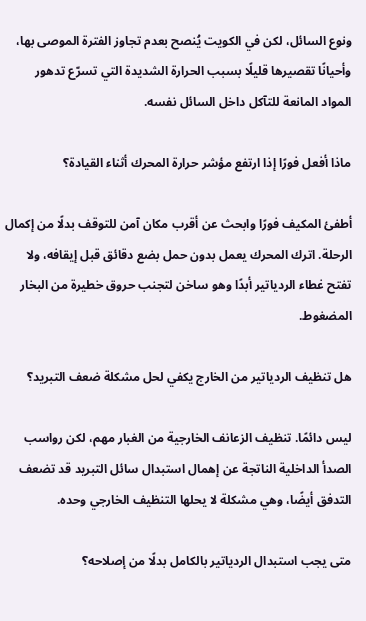ونوع السائل، لكن في الكويت يُنصح بعدم تجاوز الفترة الموصى بها، وأحيانًا تقصيرها قليلًا بسبب الحرارة الشديدة التي تسرّع تدهور المواد المانعة للتآكل داخل السائل نفسه.

ماذا أفعل فورًا إذا ارتفع مؤشر حرارة المحرك أثناء القيادة؟

أطفئ المكيف فورًا وابحث عن أقرب مكان آمن للتوقف بدلًا من إكمال الرحلة. اترك المحرك يعمل بدون حمل بضع دقائق قبل إيقافه، ولا تفتح غطاء الردياتير أبدًا وهو ساخن لتجنب حروق خطيرة من البخار المضغوط.

هل تنظيف الردياتير من الخارج يكفي لحل مشكلة ضعف التبريد؟

ليس دائمًا. تنظيف الزعانف الخارجية من الغبار مهم، لكن رواسب الصدأ الداخلية الناتجة عن إهمال استبدال سائل التبريد قد تضعف التدفق أيضًا، وهي مشكلة لا يحلها التنظيف الخارجي وحده.

متى يجب استبدال الردياتير بالكامل بدلًا من إصلاحه؟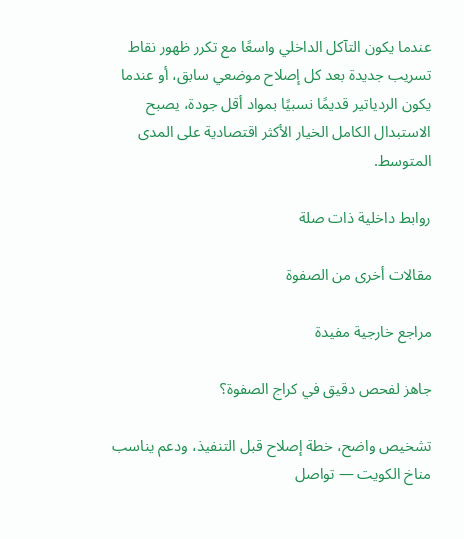عندما يكون التآكل الداخلي واسعًا مع تكرر ظهور نقاط تسريب جديدة بعد كل إصلاح موضعي سابق، أو عندما يكون الردياتير قديمًا نسبيًا بمواد أقل جودة، يصبح الاستبدال الكامل الخيار الأكثر اقتصادية على المدى المتوسط.

روابط داخلية ذات صلة

مقالات أخرى من الصفوة

مراجع خارجية مفيدة

جاهز لفحص دقيق في كراج الصفوة؟

تشخيص واضح، خطة إصلاح قبل التنفيذ، ودعم يناسب مناخ الكويت — تواصل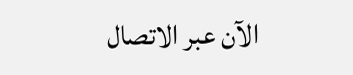الآن عبر الاتصال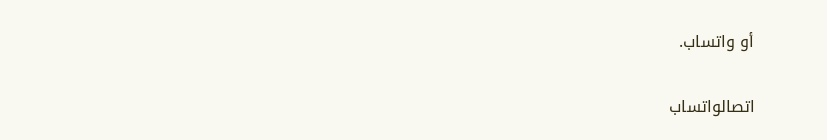أو واتساب.

اتصالواتساب